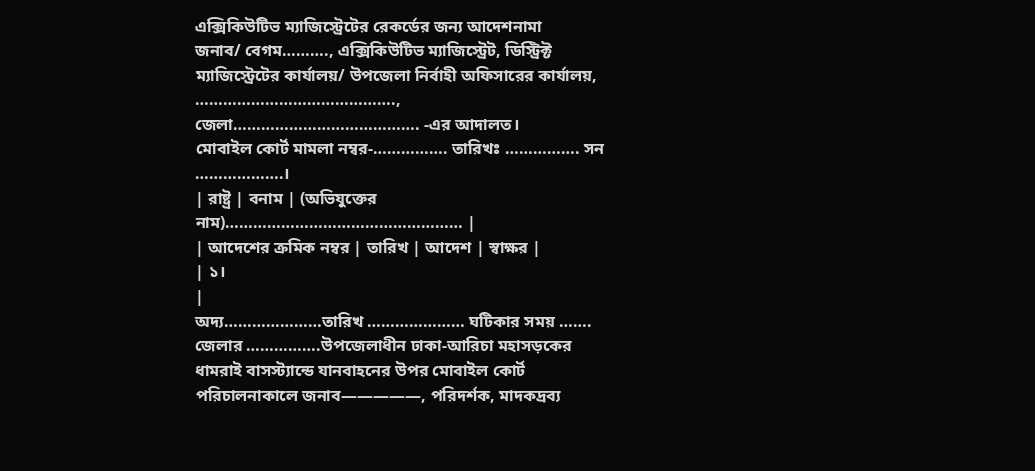এক্সিকিউটিভ ম্যাজিস্ট্রেটের রেকর্ডের জন্য আদেশনামা
জনাব/ বেগম………., এক্সিকিউটিভ ম্যাজিস্ট্রেট, ডিস্ট্রিক্ট ম্যাজিস্ট্রেটের কার্যালয়/ উপজেলা নির্বাহী অফিসারের কার্যালয়, ……………………………………., জেলা…………………………………. -এর আদালত।
মোবাইল কোর্ট মামলা নম্বর-……………. তারিখঃ ……………. সন ……………….।
| রাষ্ট্র | বনাম | (অভিযুক্তের নাম)…………………………………………… |
| আদেশের ক্রমিক নম্বর | তারিখ | আদেশ | স্বাক্ষর |
| ১।
|
অদ্য…………………তারিখ ………………… ঘটিকার সময় ……. জেলার …………….উপজেলাধীন ঢাকা-আরিচা মহাসড়কের ধামরাই বাসস্ট্যান্ডে যানবাহনের উপর মোবাইল কোর্ট পরিচালনাকালে জনাব—————, পরিদর্শক, মাদকদ্রব্য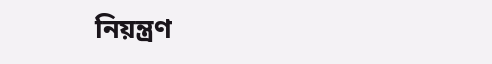নিয়ন্ত্রণ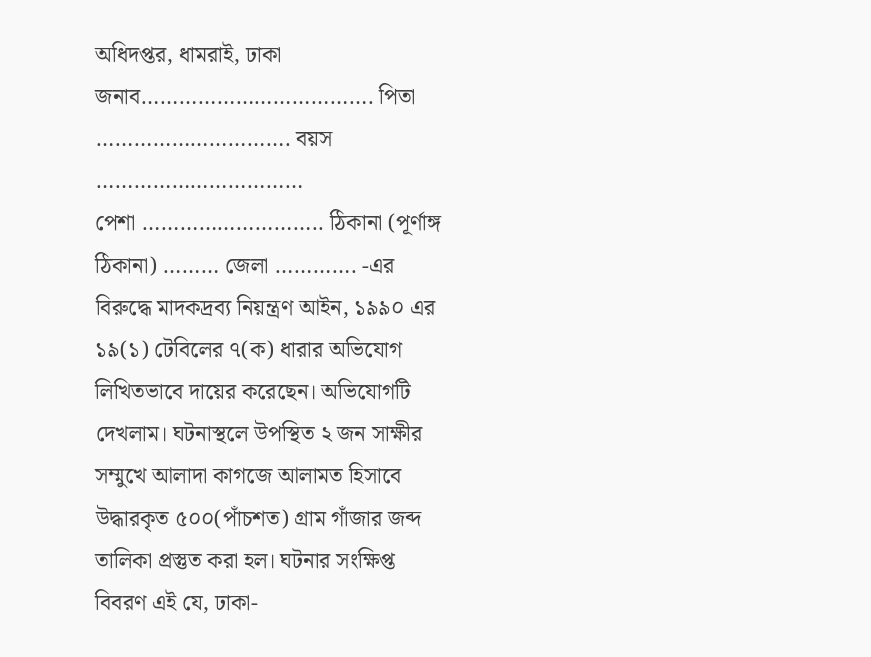অধিদপ্তর, ধামরাই, ঢাকা জনাব………………………………. পিতা …………………………. বয়স ……………………………
পেশা ……………………….. ঠিকানা (পূর্ণাঙ্গ ঠিকানা) ……… জেলা …………. -এর বিরুদ্ধে মাদকদ্রব্য নিয়ন্ত্রণ আইন, ১৯৯০ এর ১৯(১) টেবিলের ৭(ক) ধারার অভিযোগ লিখিতভাবে দায়ের করেছেন। অভিযোগটি দেখলাম। ঘটনাস্থলে উপস্থিত ২ জন সাক্ষীর সম্মুখে আলাদা কাগজে আলামত হিসাবে উদ্ধারকৃত ৫০০(পাঁচশত) গ্রাম গাঁজার জব্দ তালিকা প্রস্তুত করা হল। ঘটনার সংক্ষিপ্ত বিবরণ এই যে, ঢাকা-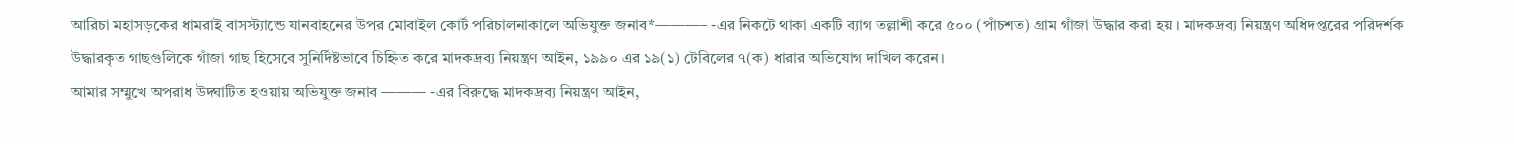আরিচা মহাসড়কের ধামরাই বাসস্ট্যান্ডে যানবাহনের উপর মোবাইল কোর্ট পরিচালনাকালে অভিযুক্ত জনাব*———– -এর নিকটে থাকা একটি ব্যাগ তল্লাশী করে ৫০০ (পাঁচশত) গ্রাম গাঁজা উদ্ধার করা হয় । মাদকদ্রব্য নিয়ন্ত্রণ অধিদপ্তরের পরিদর্শক উদ্ধারকৃত গাছগুলিকে গাঁজা গাছ হিসেবে সুনির্দিষ্টভাবে চিহ্নিত করে মাদকদ্রব্য নিয়ন্ত্রণ আইন, ১৯৯০ এর ১৯(১) টেবিলের ৭(ক) ধারার অভিযোগ দাখিল করেন।
আমার সম্মুখে অপরাধ উদ্ঘাটিত হওয়ায় অভিযুক্ত জনাব ——— -এর বিরুদ্ধে মাদকদ্রব্য নিয়ন্ত্রণ আইন,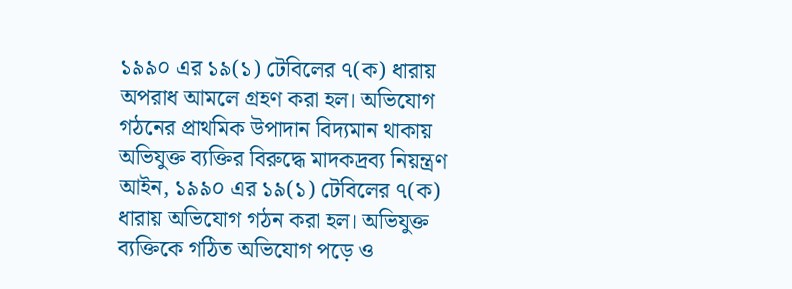১৯৯০ এর ১৯(১) টেবিলের ৭(ক) ধারায় অপরাধ আমলে গ্রহণ করা হল। অভিযোগ গঠনের প্রাথমিক উপাদান বিদ্যমান থাকায় অভিযুক্ত ব্যক্তির বিরুদ্ধে মাদকদ্রব্য নিয়ন্ত্রণ আইন, ১৯৯০ এর ১৯(১) টেবিলের ৭(ক) ধারায় অভিযোগ গঠন করা হল। অভিযুক্ত ব্যক্তিকে গঠিত অভিযোগ পড়ে ও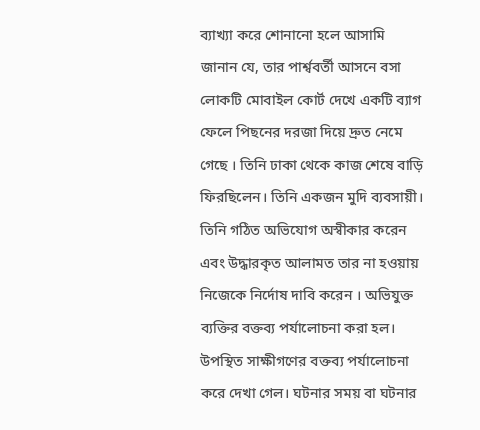ব্যাখ্যা করে শোনানো হলে আসামি জানান যে, তার পার্শ্ববর্তী আসনে বসা লোকটি মোবাইল কোর্ট দেখে একটি ব্যাগ ফেলে পিছনের দরজা দিয়ে দ্রুত নেমে গেছে । তিনি ঢাকা থেকে কাজ শেষে বাড়ি ফিরছিলেন। তিনি একজন মুদি ব্যবসায়ী। তিনি গঠিত অভিযোগ অস্বীকার করেন এবং উদ্ধারকৃত আলামত তার না হওয়ায় নিজেকে নির্দোষ দাবি করেন । অভিযুক্ত ব্যক্তির বক্তব্য পর্যালোচনা করা হল। উপস্থিত সাক্ষীগণের বক্তব্য পর্যালোচনা করে দেখা গেল। ঘটনার সময় বা ঘটনার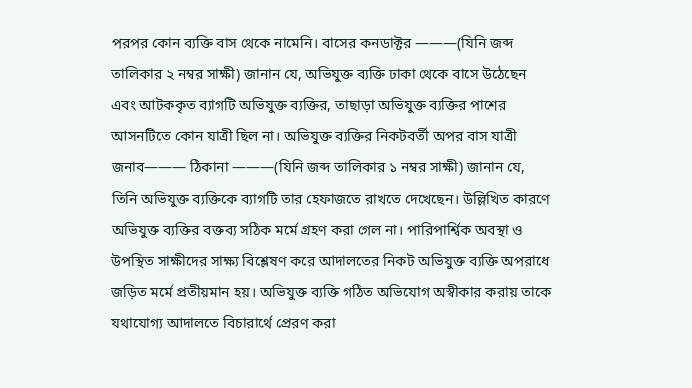পরপর কোন ব্যক্তি বাস থেকে নামেনি। বাসের কনডাক্টর ———(যিনি জব্দ তালিকার ২ নম্বর সাক্ষী) জানান যে, অভিযুক্ত ব্যক্তি ঢাকা থেকে বাসে উঠেছেন এবং আটককৃত ব্যাগটি অভিযুক্ত ব্যক্তির, তাছাড়া অভিযুক্ত ব্যক্তির পাশের আসনটিতে কোন যাত্রী ছিল না। অভিযুক্ত ব্যক্তির নিকটবর্তী অপর বাস যাত্রী জনাব——— ঠিকানা ———(যিনি জব্দ তালিকার ১ নম্বর সাক্ষী) জানান যে, তিনি অভিযুক্ত ব্যক্তিকে ব্যাগটি তার হেফাজতে রাখতে দেখেছেন। উল্লিখিত কারণে অভিযুক্ত ব্যক্তির বক্তব্য সঠিক মর্মে গ্রহণ করা গেল না। পারিপার্শ্বিক অবস্থা ও উপস্থিত সাক্ষীদের সাক্ষ্য বিশ্লেষণ করে আদালতের নিকট অভিযুক্ত ব্যক্তি অপরাধে জড়িত মর্মে প্রতীয়মান হয়। অভিযুক্ত ব্যক্তি গঠিত অভিযোগ অস্বীকার করায় তাকে যথাযোগ্য আদালতে বিচারার্থে প্রেরণ করা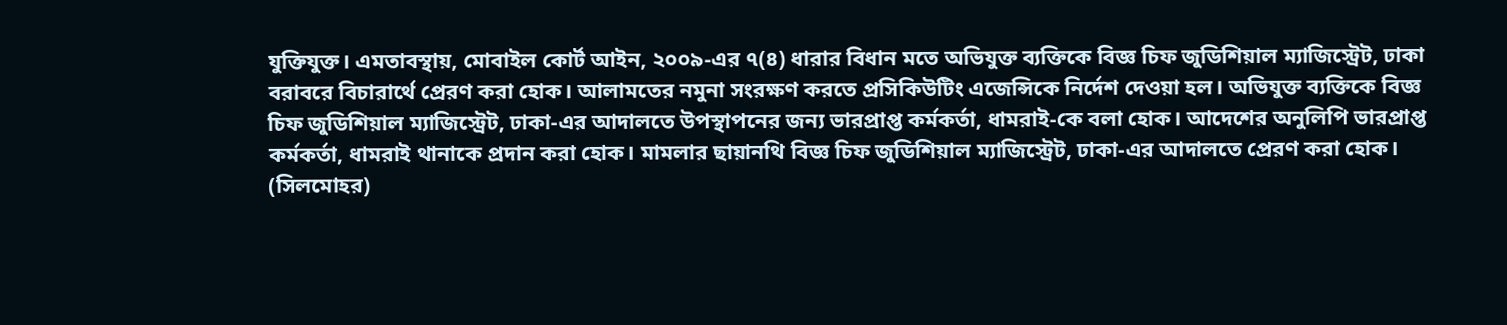যুক্তিযুক্ত। এমতাবস্থায়, মোবাইল কোর্ট আইন, ২০০৯-এর ৭(৪) ধারার বিধান মতে অভিযুক্ত ব্যক্তিকে বিজ্ঞ চিফ জুডিশিয়াল ম্যাজিস্ট্রেট, ঢাকা বরাবরে বিচারার্থে প্রেরণ করা হোক। আলামতের নমুনা সংরক্ষণ করতে প্রসিকিউটিং এজেন্সিকে নির্দেশ দেওয়া হল। অভিযুক্ত ব্যক্তিকে বিজ্ঞ চিফ জুডিশিয়াল ম্যাজিস্ট্রেট, ঢাকা-এর আদালতে উপস্থাপনের জন্য ভারপ্রাপ্ত কর্মকর্তা, ধামরাই-কে বলা হোক। আদেশের অনুলিপি ভারপ্রাপ্ত কর্মকর্তা, ধামরাই থানাকে প্রদান করা হোক। মামলার ছায়ানথি বিজ্ঞ চিফ জুডিশিয়াল ম্যাজিস্ট্রেট, ঢাকা-এর আদালতে প্রেরণ করা হোক।
(সিলমোহর)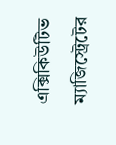এক্সিকিউটিভ ম্যাজিস্ট্রেটের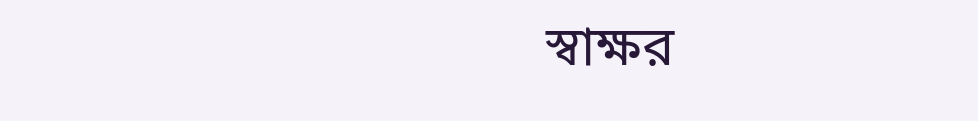স্বাক্ষর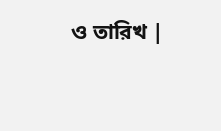ও তারিখ |